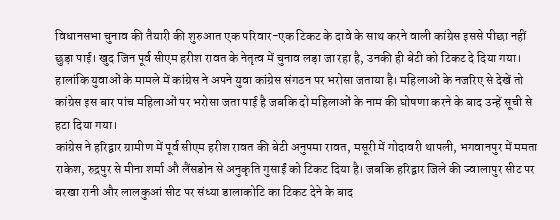विधानसभा चुनाव की तैयारी की शुरुआत एक परिवार-एक टिकट के दावे के साथ करने वाली कांग्रेस इससे पीछा नहीं छुड़ा पाई। खुद जिन पूर्व सीएम हरीश रावत के नेतृत्व में चुनाव लड़ा जा रहा है, उनकी ही बेटी को टिकट दे दिया गया। हालांकि युवाओं के मामले में कांग्रेस ने अपने युवा कांग्रेस संगठन पर भरोसा जताया है। महिलाओं के नजरिए से देखें तो कांग्रेस इस बार पांच महिलाओं पर भरोसा जता पाई है जबकि दो महिलाओं के नाम की घोषणा करने के बाद उन्हें सूची से हटा दिया गया।
कांग्रेस ने हरिद्वार ग्रामीण में पूर्व सीएम हरीश रावत की बेटी अनुपमा रावत, मसूरी में गोदावरी थापली, भगवानपुर में ममता राकेश, रुद्रपुर से मीना शर्मा औ लैंसडोन से अनुकृति गुसाईं को टिकट दिया है। जबकि हरिद्वार जिले की ज्वालापुर सीट पर बरखा रानी और लालकुआं सीट पर संध्या डालाकोटि का टिकट देने के बाद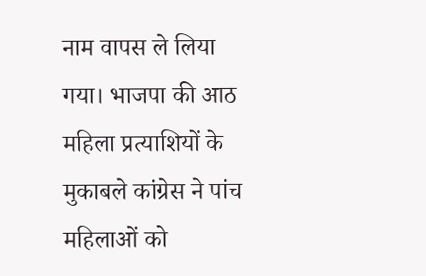नाम वापस ले लिया गया। भाजपा की आठ महिला प्रत्याशियों के मुकाबले कांग्रेस ने पांच महिलाओं को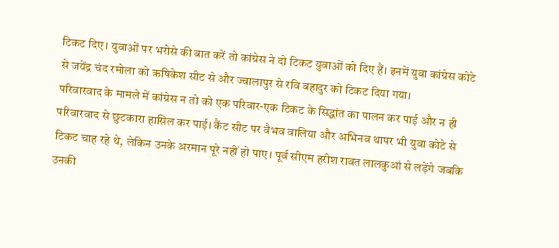टिकट दिए। युवाओं पर भरोसे की बात करें तो कांग्रेस ने दो टिकट युवाओं को दिए हैं। इनमें युवा कांग्रेस कोटे से जयेंद्र चंद रमोला को ऋषिकेश सीट से और ज्वालापुर से रवि बहादुर को टिकट दिया गया।
परिवारवाद के मामले में कांग्रेस न तो को एक परिवार-एक टिकट के सिद्धांत का पालन कर पाई और न ही परिवारवाद से छुटकारा हासिल कर पाई। कैंट सीट पर वैभव वालिया और अभिनव थापर भी युवा कोटे से टिकट चाह रहे थे, लेकिन उनके अरमान पूरे नहीं हो पाए। पूर्व सीएम हरीश रावत लालकुआं से लड़ेंगे जबकि उनकी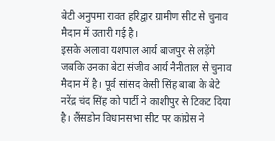बेटी अनुपमा रावत हरिद्वार ग्रामीण सीट से चुनाव मैदान में उतारी गई है।
इसके अलावा यशपाल आर्य बाजपुर से लड़ेंगे जबकि उनका बेटा संजीव आर्य नैनीताल से चुनाव मैदान में है। पूर्व सांसद केसी सिंह बाबा के बेटे नरेंद्र चंद सिंह को पार्टी ने काशीपुर से टिकट दिया है। लैंसडोन विधानसभा सीट पर कांग्रेस ने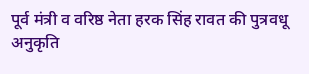पूर्व मंत्री व वरिष्ठ नेता हरक सिंह रावत की पुत्रवधू अनुकृति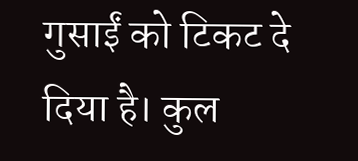गुसाईं को टिकट दे दिया है। कुल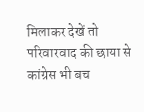मिलाकर देखें तो परिवारवाद की छाया से कांग्रेस भी बच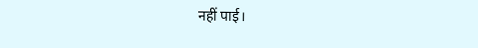नहीं पाई।